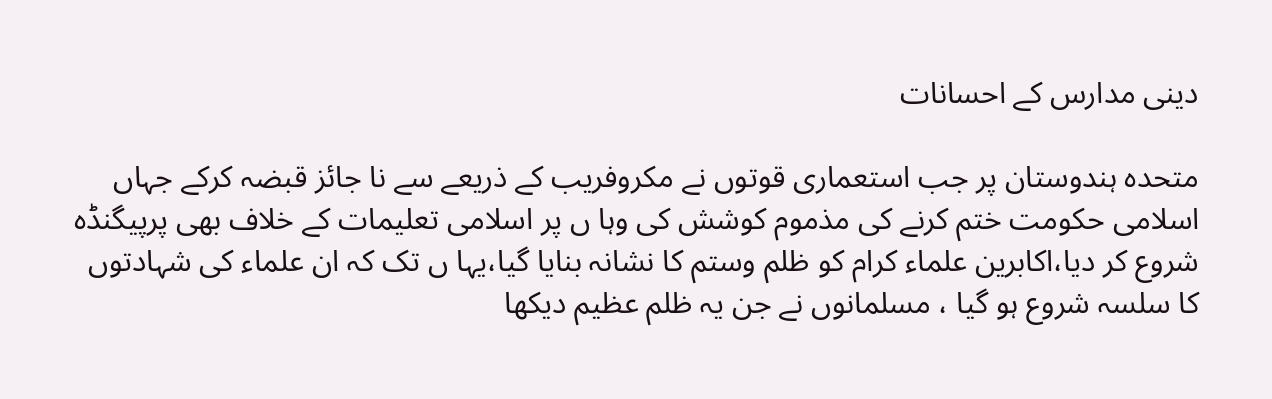دینی مدارس کے احسانات

متحدہ ہندوستان پر جب استعماری قوتوں نے مکروفریب کے ذریعے سے نا جائز قبضہ کرکے جہاں اسلامی حکومت ختم کرنے کی مذموم کوشش کی وہا ں پر اسلامی تعلیمات کے خلاف بھی پرپیگنڈہ شروع کر دیا،اکابرین علماء کرام کو ظلم وستم کا نشانہ بنایا گیا،یہا ں تک کہ ان علماء کی شہادتوں کا سلسہ شروع ہو گیا ، مسلمانوں نے جن یہ ظلم عظیم دیکھا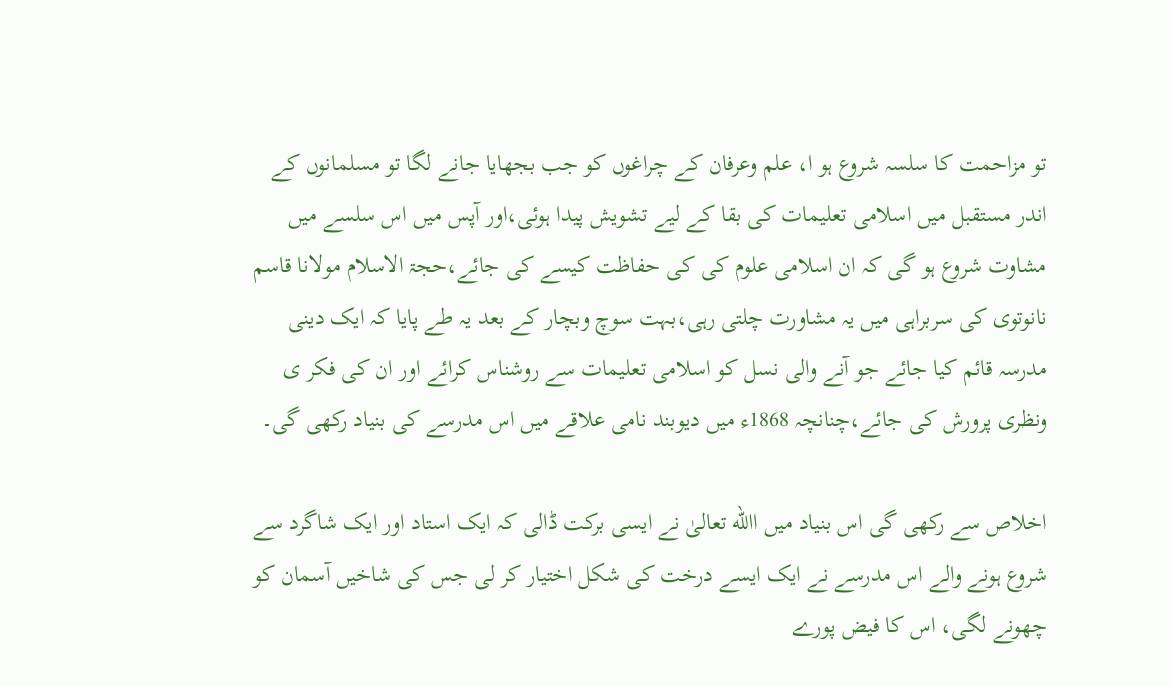تو مزاحمت کا سلسہ شروع ہو ا، علم وعرفان کے چراغوں کو جب بجھایا جانے لگا تو مسلمانوں کے اندر مستقبل میں اسلامی تعلیمات کی بقا کے لیے تشویش پیدا ہوئی،اور آپس میں اس سلسے میں مشاوت شروع ہو گی کہ ان اسلامی علوم کی کی حفاظت کیسے کی جائے،حجۃ الاسلام مولانا قاسم نانوتوی کی سربراہی میں یہ مشاورت چلتی رہی،بہت سوچ وبچار کے بعد یہ طے پایا کہ ایک دینی مدرسہ قائم کیا جائے جو آنے والی نسل کو اسلامی تعلیمات سے روشناس کرائے اور ان کی فکر ی ونظری پرورش کی جائے،چنانچہ 1868ء میں دیوبند نامی علاقے میں اس مدرسے کی بنیاد رکھی گی۔

اخلاص سے رکھی گی اس بنیاد میں االله تعالیٰ نے ایسی برکت ڈالی کہ ایک استاد اور ایک شاگرد سے شروع ہونے والے اس مدرسے نے ایک ایسے درخت کی شکل اختیار کر لی جس کی شاخیں آسمان کو چھونے لگی، اس کا فیض پورے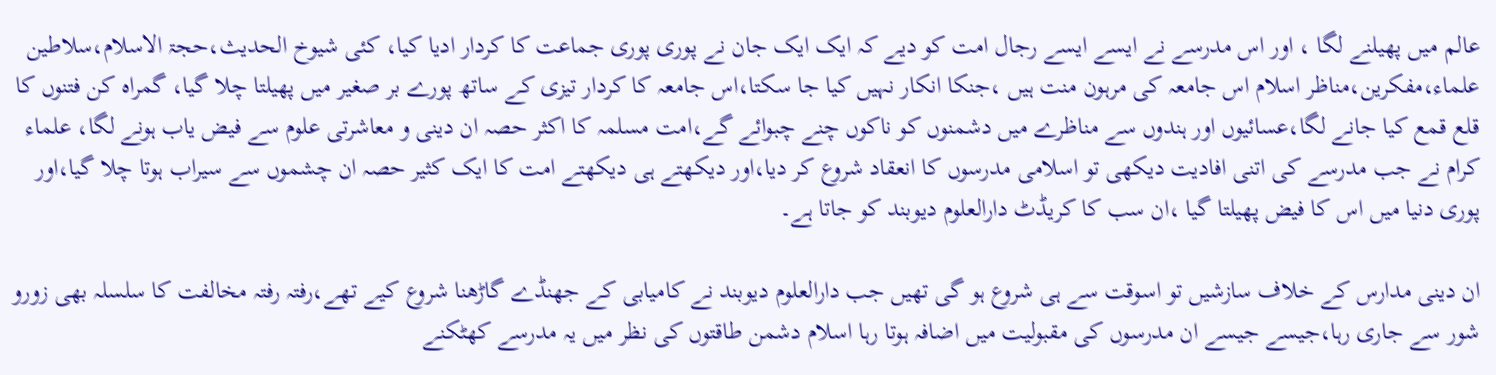عالم میں پھیلنے لگا ، اور اس مدرسے نے ایسے ایسے رجال امت کو دیے کہ ایک ایک جان نے پوری پوری جماعت کا کردار ادیا کیا، کئی شیوخ الحدیث،حجۃ الاسلام،سلاطین علماء،مفکرین،مناظر اسلام اس جامعہ کی مرہون منت ہیں ،جنکا انکار نہیں کیا جا سکتا،اس جامعہ کا کردار تیزی کے ساتھ پورے بر صغیر میں پھیلتا چلا گیا، گمراہ کن فتنوں کا قلع قمع کیا جانے لگا،عسائیوں اور ہندوں سے مناظرے میں دشمنوں کو ناکوں چنے چبوائے گے،امت مسلمہ کا اکثر حصہ ان دینی و معاشرتی علوم سے فیض یاب ہونے لگا، علماء کرام نے جب مدرسے کی اتنی افادیت دیکھی تو اسلامی مدرسوں کا انعقاد شروع کر دیا،اور دیکھتے ہی دیکھتے امت کا ایک کثیر حصہ ان چشموں سے سیراب ہوتا چلا گیا،اور پوری دنیا میں اس کا فیض پھیلتا گیا ،ان سب کا کریڈٹ دارالعلوم دیوبند کو جاتا ہے۔

ان دینی مدارس کے خلاف سازشیں تو اسوقت سے ہی شروع ہو گی تھیں جب دارالعلوم دیوبند نے کامیابی کے جھنڈے گاڑھنا شروع کیے تھے،رفتہ رفتہ مخالفت کا سلسلہ بھی زورو شور سے جاری رہا،جیسے جیسے ان مدرسوں کی مقبولیت میں اضافہ ہوتا رہا اسلام دشمن طاقتوں کی نظر میں یہ مدرسے کھٹکنے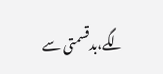لگے،بدقسمتی سے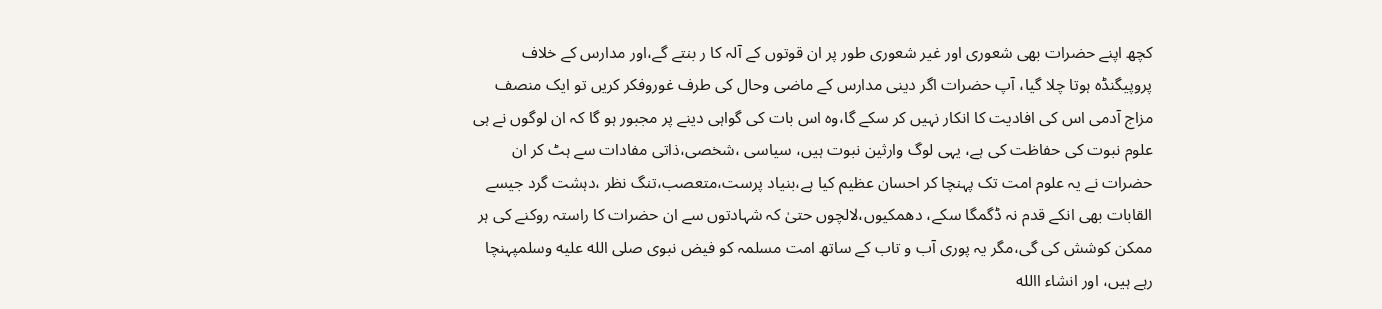کچھ اپنے حضرات بھی شعوری اور غیر شعوری طور پر ان قوتوں کے آلہ کا ر بنتے گے،اور مدارس کے خلاف پروپیگنڈہ ہوتا چلا گیا، آپ حضرات اگر دینی مدارس کے ماضی وحال کی طرف غوروفکر کریں تو ایک منصف مزاج آدمی اس کی افادیت کا انکار نہیں کر سکے گا،وہ اس بات کی گواہی دینے پر مجبور ہو گا کہ ان لوگوں نے ہی علوم نبوت کی حفاظت کی ہے، یہی لوگ وارثین نبوت ہیں، سیاسی ،شخصی،ذاتی مفادات سے ہٹ کر ان حضرات نے یہ علوم امت تک پہنچا کر احسان عظیم کیا ہے،بنیاد پرست،متعصب،تنگ نظر ،دہشت گرد جیسے القابات بھی انکے قدم نہ ڈگمگا سکے، دھمکیوں،لالچوں حتیٰ کہ شہادتوں سے ان حضرات کا راستہ روکنے کی ہر ممکن کوشش کی گی،مگر یہ پوری آب و تاب کے ساتھ امت مسلمہ کو فیض نبوی صلى الله عليه وسلمپہنچا رہے ہیں، اور انشاء االله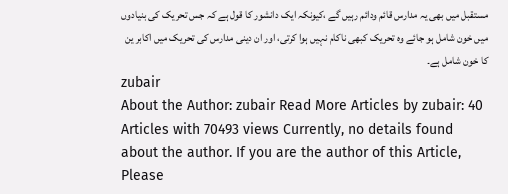مستقبل میں بھی یہ مدارس قائم ودائم رہیں گے ،کیونکہ ایک دانشور کا قول ہے کہ جس تحریک کی بنیادوں میں خون شامل ہو جائے وہ تحریک کبھی ناکام نہیں ہوا کرتی، اور ان دینی مدارس کی تحریک میں اکابر ین کا خون شامل ہے۔
zubair
About the Author: zubair Read More Articles by zubair: 40 Articles with 70493 views Currently, no details found about the author. If you are the author of this Article, Please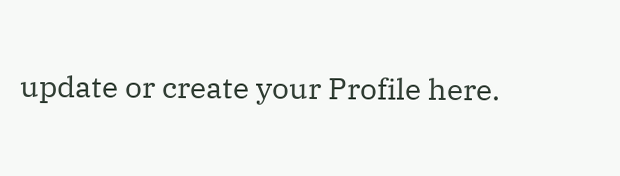update or create your Profile here.